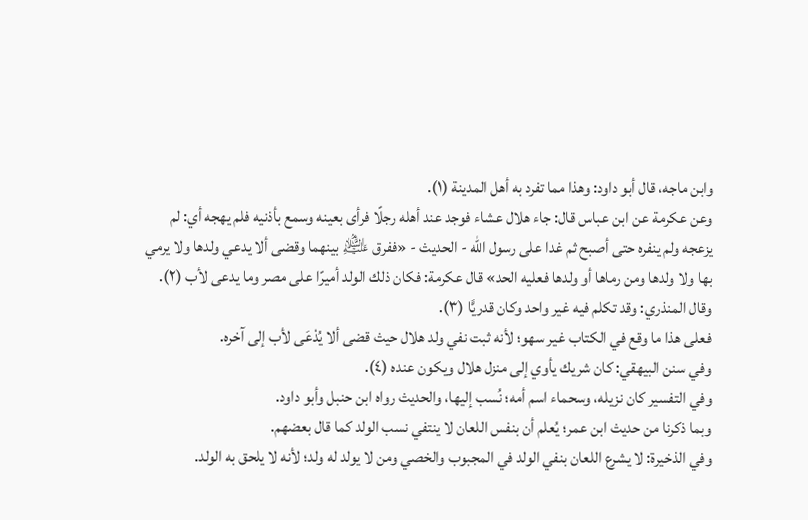وابن ماجه، قال أبو داود: وهذا مما تفرد به أهل المدينة (١).
وعن عكرمة عن ابن عباس قال: جاء هلال عشاء فوجد عند أهله رجلًا فرأى بعينه وسمع بأذنيه فلم يهجه أي: لم يزعجه ولم ينفره حتى أصبح ثم غدا على رسول الله - الحديث - «ففرق ﵇ بينهما وقضى ألا يدعي ولدها ولا يرمي بها ولا ولدها ومن رماها أو ولدها فعليه الحد» قال عكرمة: فكان ذلك الولد أميرًا على مصر وما يدعى لأب (٢).
وقال المنذري: وقد تكلم فيه غير واحد وكان قدريًّا (٣).
فعلى هذا ما وقع في الكتاب غير سهو؛ لأنه ثبت نفي ولد هلال حيث قضى ألا يُدْعَى لأب إلى آخره.
وفي سنن البيهقي: كان شريك يأوي إلى منزل هلال ويكون عنده (٤).
وفي التفسير كان نزيله، وسحماء اسم أمه؛ نُسب إليها، والحديث رواه ابن حنبل وأبو داود.
وبما ذكرنا من حديث ابن عمر؛ يُعلم أن بنفس اللعان لا ينتفي نسب الولد كما قال بعضهم.
وفي الذخيرة: لا يشرع اللعان بنفي الولد في المجبوب والخصي ومن لا يولد له ولد؛ لأنه لا يلحق به الولد.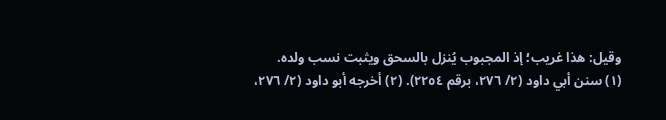وقيل: هذا غريب؛ إذ المجبوب يُنزل بالسحق ويثبت نسب ولده.
(١) سنن أبي داود (٢/ ٢٧٦، برقم ٢٢٥٤). (٢) أخرجه أبو داود (٢/ ٢٧٦،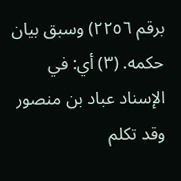برقم ٢٢٥٦) وسبق بيان حكمه. (٣) أي: في الإسناد عباد بن منصور وقد تكلم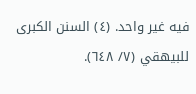فيه غير واحد. (٤) السنن الكبرى للبيهقي (٧/ ٦٤٨).